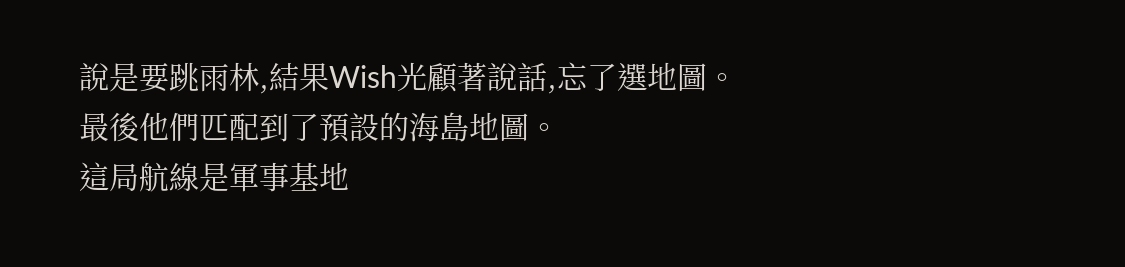說是要跳雨林,結果Wish光顧著說話,忘了選地圖。
最後他們匹配到了預設的海島地圖。
這局航線是軍事基地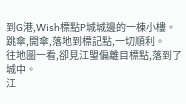到G港,Wish標點P城城邊的一棟小樓。
跳傘,開傘,落地到標記點,一切順利。
往地圖一看,卻見江琞偏離目標點,落到了城中。
江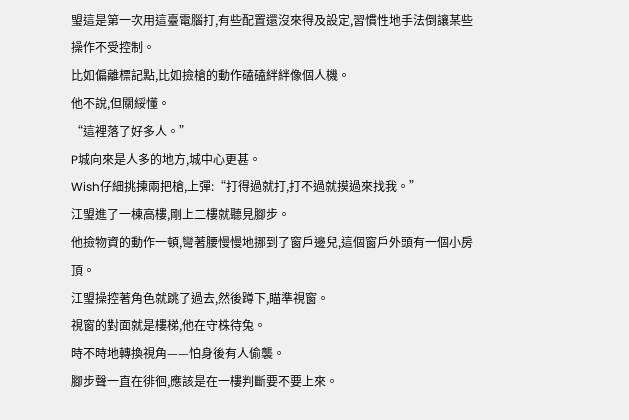琞這是第一次用這臺電腦打,有些配置還沒來得及設定,習慣性地手法倒讓某些操作不受控制。
比如偏離標記點,比如撿槍的動作磕磕絆絆像個人機。
他不說,但關綏懂。
“這裡落了好多人。”
P城向來是人多的地方,城中心更甚。
Wish仔細挑揀兩把槍,上彈:“打得過就打,打不過就摸過來找我。”
江琞進了一棟高樓,剛上二樓就聽見腳步。
他撿物資的動作一頓,彎著腰慢慢地挪到了窗戶邊兒,這個窗戶外頭有一個小房頂。
江琞操控著角色就跳了過去,然後蹲下,瞄準視窗。
視窗的對面就是樓梯,他在守株待兔。
時不時地轉換視角——怕身後有人偷襲。
腳步聲一直在徘徊,應該是在一樓判斷要不要上來。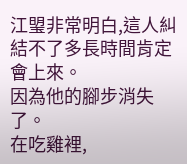江琞非常明白,這人糾結不了多長時間肯定會上來。
因為他的腳步消失了。
在吃雞裡,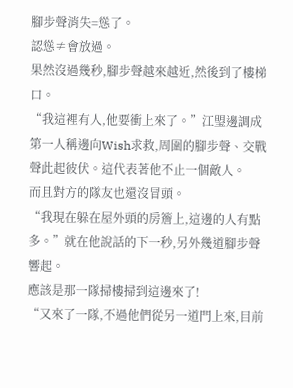腳步聲消失=慫了。
認慫≠會放過。
果然沒過幾秒,腳步聲越來越近,然後到了樓梯口。
“我這裡有人,他要衝上來了。”江琞邊調成第一人稱邊向Wish求救,周圍的腳步聲、交戰聲此起彼伏。這代表著他不止一個敵人。
而且對方的隊友也還沒冒頭。
“我現在躲在屋外頭的房簷上,這邊的人有點多。”就在他說話的下一秒,另外幾道腳步聲響起。
應該是那一隊掃樓掃到這邊來了!
“又來了一隊,不過他們從另一道門上來,目前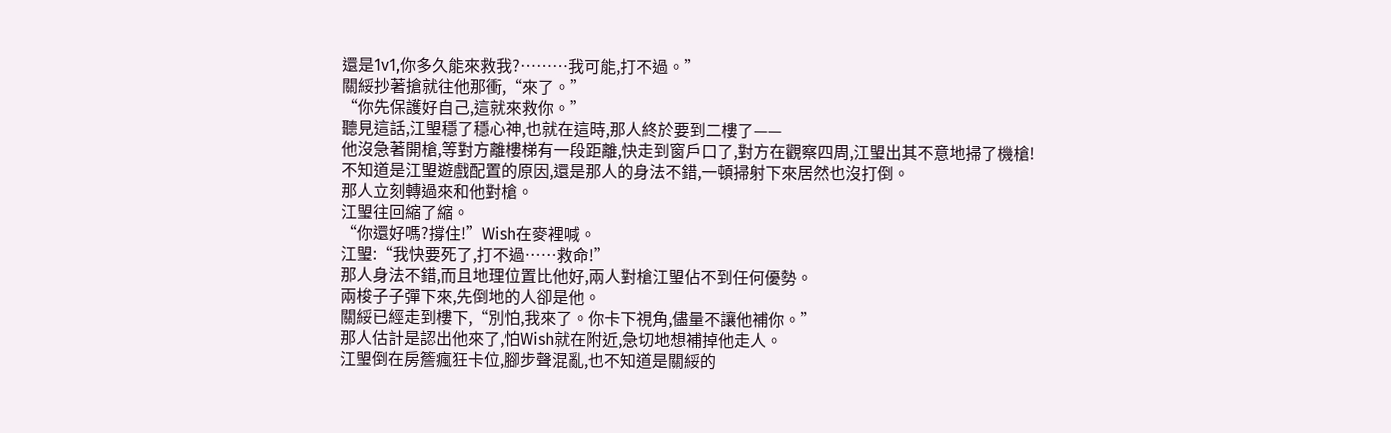還是1v1,你多久能來救我?………我可能,打不過。”
關綏抄著搶就往他那衝,“來了。”
“你先保護好自己,這就來救你。”
聽見這話,江琞穩了穩心神,也就在這時,那人終於要到二樓了——
他沒急著開槍,等對方離樓梯有一段距離,快走到窗戶口了,對方在觀察四周,江琞出其不意地掃了機槍!
不知道是江琞遊戲配置的原因,還是那人的身法不錯,一頓掃射下來居然也沒打倒。
那人立刻轉過來和他對槍。
江琞往回縮了縮。
“你還好嗎?撐住!”Wish在麥裡喊。
江琞:“我快要死了,打不過……救命!”
那人身法不錯,而且地理位置比他好,兩人對槍江琞佔不到任何優勢。
兩梭子子彈下來,先倒地的人卻是他。
關綏已經走到樓下,“別怕,我來了。你卡下視角,儘量不讓他補你。”
那人估計是認出他來了,怕Wish就在附近,急切地想補掉他走人。
江琞倒在房簷瘋狂卡位,腳步聲混亂,也不知道是關綏的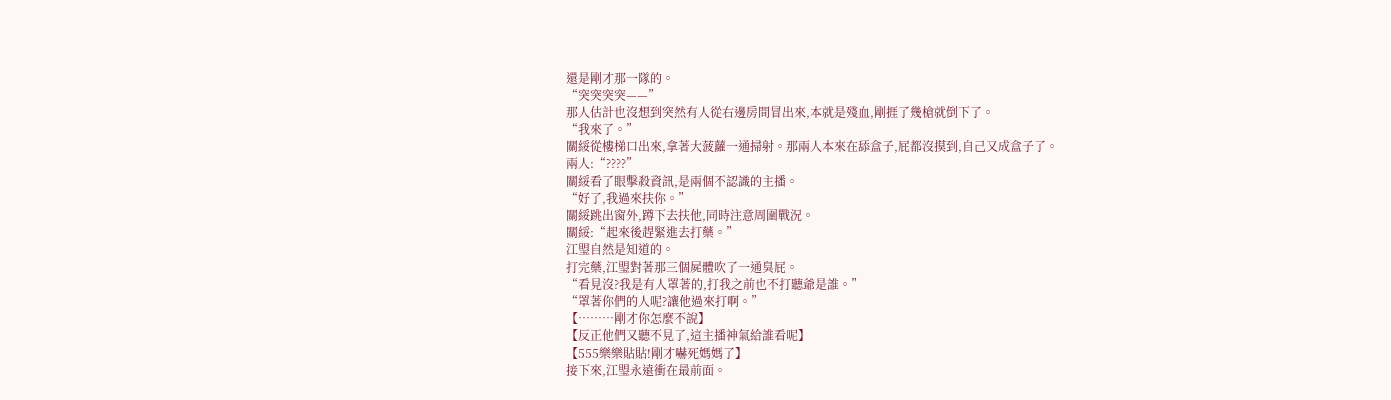還是剛才那一隊的。
“突突突突——”
那人估計也沒想到突然有人從右邊房間冒出來,本就是殘血,剛捱了幾槍就倒下了。
“我來了。”
關綏從樓梯口出來,拿著大菠蘿一通掃射。那兩人本來在舔盒子,屁都沒摸到,自己又成盒子了。
兩人:“????”
關綏看了眼擊殺資訊,是兩個不認識的主播。
“好了,我過來扶你。”
關綏跳出窗外,蹲下去扶他,同時注意周圍戰況。
關綏:“起來後趕緊進去打藥。”
江琞自然是知道的。
打完藥,江琞對著那三個屍體吹了一通臭屁。
“看見沒?我是有人罩著的,打我之前也不打聽爺是誰。”
“罩著你們的人呢?讓他過來打啊。”
【………剛才你怎麼不說】
【反正他們又聽不見了,這主播神氣給誰看呢】
【555樂樂貼貼!剛才嚇死媽媽了】
接下來,江琞永遠衝在最前面。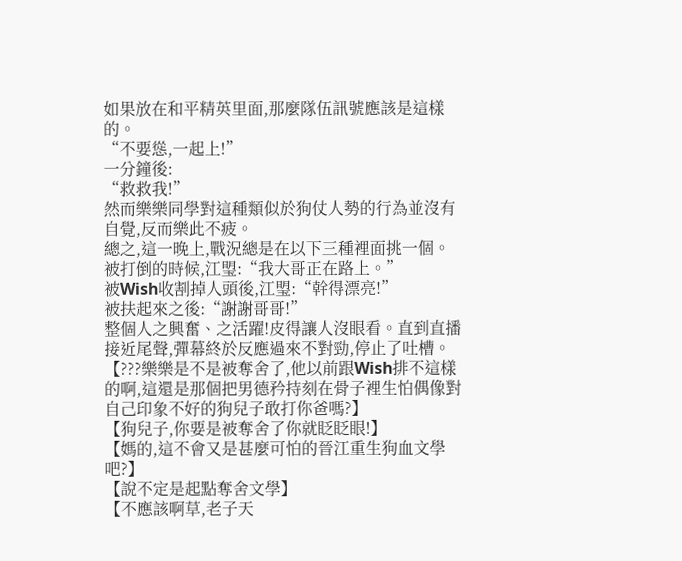如果放在和平精英里面,那麼隊伍訊號應該是這樣的。
“不要慫,一起上!”
一分鐘後:
“救救我!”
然而樂樂同學對這種類似於狗仗人勢的行為並沒有自覺,反而樂此不疲。
總之,這一晚上,戰況總是在以下三種裡面挑一個。
被打倒的時候,江琞:“我大哥正在路上。”
被Wish收割掉人頭後,江琞:“幹得漂亮!”
被扶起來之後:“謝謝哥哥!”
整個人之興奮、之活躍!皮得讓人沒眼看。直到直播接近尾聲,彈幕終於反應過來不對勁,停止了吐槽。
【???樂樂是不是被奪舍了,他以前跟Wish排不這樣的啊,這還是那個把男德矜持刻在骨子裡生怕偶像對自己印象不好的狗兒子敢打你爸嗎?】
【狗兒子,你要是被奪舍了你就眨眨眼!】
【媽的,這不會又是甚麼可怕的晉江重生狗血文學吧?】
【說不定是起點奪舍文學】
【不應該啊草,老子天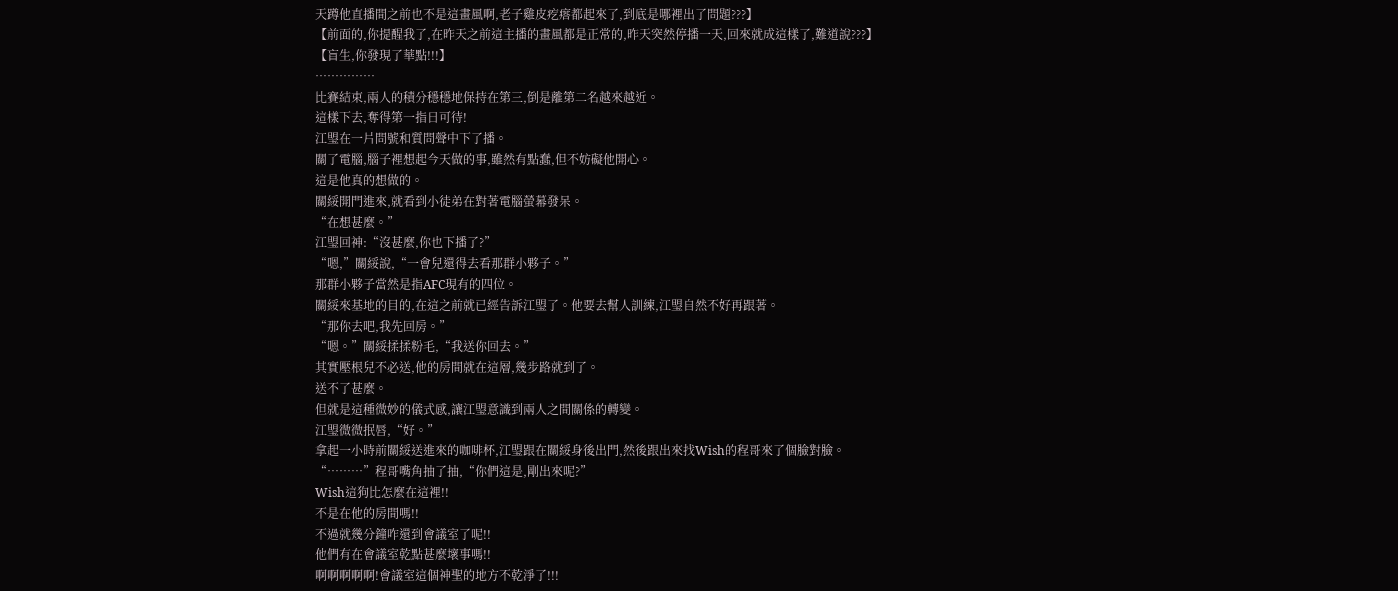天蹲他直播間之前也不是這畫風啊,老子雞皮疙瘩都起來了,到底是哪裡出了問題???】
【前面的,你提醒我了,在昨天之前這主播的畫風都是正常的,昨天突然停播一天,回來就成這樣了,難道說???】
【盲生,你發現了華點!!!】
……………
比賽結束,兩人的積分穩穩地保持在第三,倒是離第二名越來越近。
這樣下去,奪得第一指日可待!
江琞在一片問號和質問聲中下了播。
關了電腦,腦子裡想起今天做的事,雖然有點蠢,但不妨礙他開心。
這是他真的想做的。
關綏開門進來,就看到小徒弟在對著電腦螢幕發呆。
“在想甚麼。”
江琞回神:“沒甚麼,你也下播了?”
“嗯,”關綏說,“一會兒還得去看那群小夥子。”
那群小夥子當然是指AFC現有的四位。
關綏來基地的目的,在這之前就已經告訴江琞了。他要去幫人訓練,江琞自然不好再跟著。
“那你去吧,我先回房。”
“嗯。”關綏揉揉粉毛,“我送你回去。”
其實壓根兒不必送,他的房間就在這層,幾步路就到了。
送不了甚麼。
但就是這種微妙的儀式感,讓江琞意識到兩人之間關係的轉變。
江琞微微抿唇,“好。”
拿起一小時前關綏送進來的咖啡杯,江琞跟在關綏身後出門,然後跟出來找Wish的程哥來了個臉對臉。
“………”程哥嘴角抽了抽,“你們這是,剛出來呢?”
Wish這狗比怎麼在這裡!!
不是在他的房間嗎!!
不過就幾分鐘咋還到會議室了呢!!
他們有在會議室乾點甚麼壞事嗎!!
啊啊啊啊啊!會議室這個神聖的地方不乾淨了!!!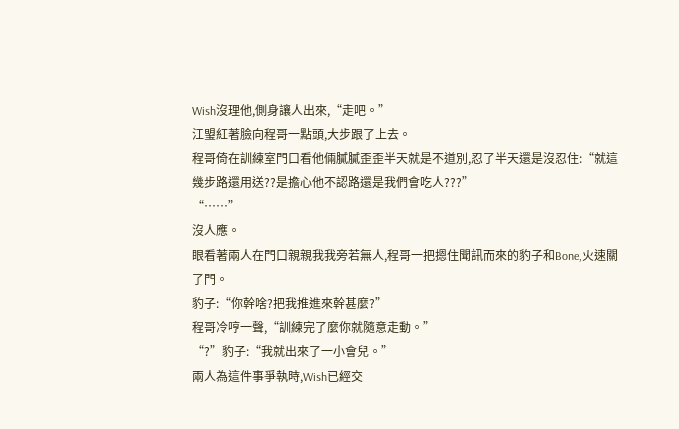Wish沒理他,側身讓人出來,“走吧。”
江琞紅著臉向程哥一點頭,大步跟了上去。
程哥倚在訓練室門口看他倆膩膩歪歪半天就是不道別,忍了半天還是沒忍住:“就這幾步路還用送??是擔心他不認路還是我們會吃人???”
“……”
沒人應。
眼看著兩人在門口親親我我旁若無人,程哥一把摁住聞訊而來的豹子和Bone,火速關了門。
豹子:“你幹啥?把我推進來幹甚麼?”
程哥冷哼一聲,“訓練完了麼你就隨意走動。”
“?”豹子:“我就出來了一小會兒。”
兩人為這件事爭執時,Wish已經交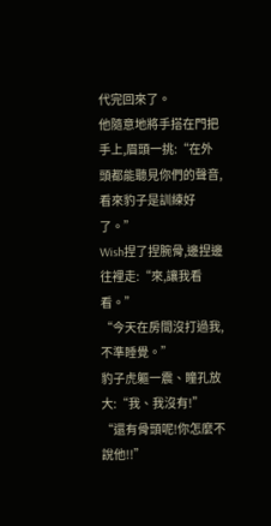代完回來了。
他隨意地將手搭在門把手上,眉頭一挑:“在外頭都能聽見你們的聲音,看來豹子是訓練好了。”
Wish捏了捏腕骨,邊捏邊往裡走:“來,讓我看看。”
“今天在房間沒打過我,不準睡覺。”
豹子虎軀一震、瞳孔放大:“我、我沒有!”
“還有骨頭呢!你怎麼不說他!!”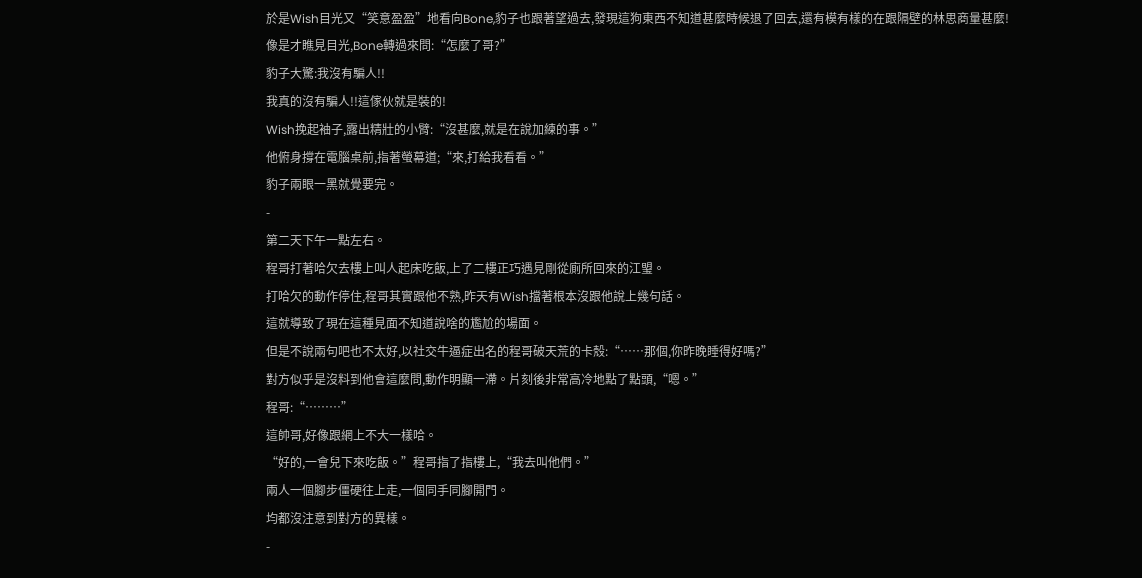於是Wish目光又“笑意盈盈”地看向Bone,豹子也跟著望過去,發現這狗東西不知道甚麼時候退了回去,還有模有樣的在跟隔壁的林思商量甚麼!
像是才瞧見目光,Bone轉過來問:“怎麼了哥?”
豹子大驚:我沒有騙人!!
我真的沒有騙人!!這傢伙就是裝的!
Wish挽起袖子,露出精壯的小臂:“沒甚麼,就是在說加練的事。”
他俯身撐在電腦桌前,指著螢幕道;“來,打給我看看。”
豹子兩眼一黑就覺要完。
-
第二天下午一點左右。
程哥打著哈欠去樓上叫人起床吃飯,上了二樓正巧遇見剛從廁所回來的江琞。
打哈欠的動作停住,程哥其實跟他不熟,昨天有Wish擋著根本沒跟他說上幾句話。
這就導致了現在這種見面不知道說啥的尷尬的場面。
但是不說兩句吧也不太好,以社交牛逼症出名的程哥破天荒的卡殼:“……那個,你昨晚睡得好嗎?”
對方似乎是沒料到他會這麼問,動作明顯一滯。片刻後非常高冷地點了點頭,“嗯。”
程哥:“………”
這帥哥,好像跟網上不大一樣哈。
“好的,一會兒下來吃飯。”程哥指了指樓上,“我去叫他們。”
兩人一個腳步僵硬往上走,一個同手同腳開門。
均都沒注意到對方的異樣。
-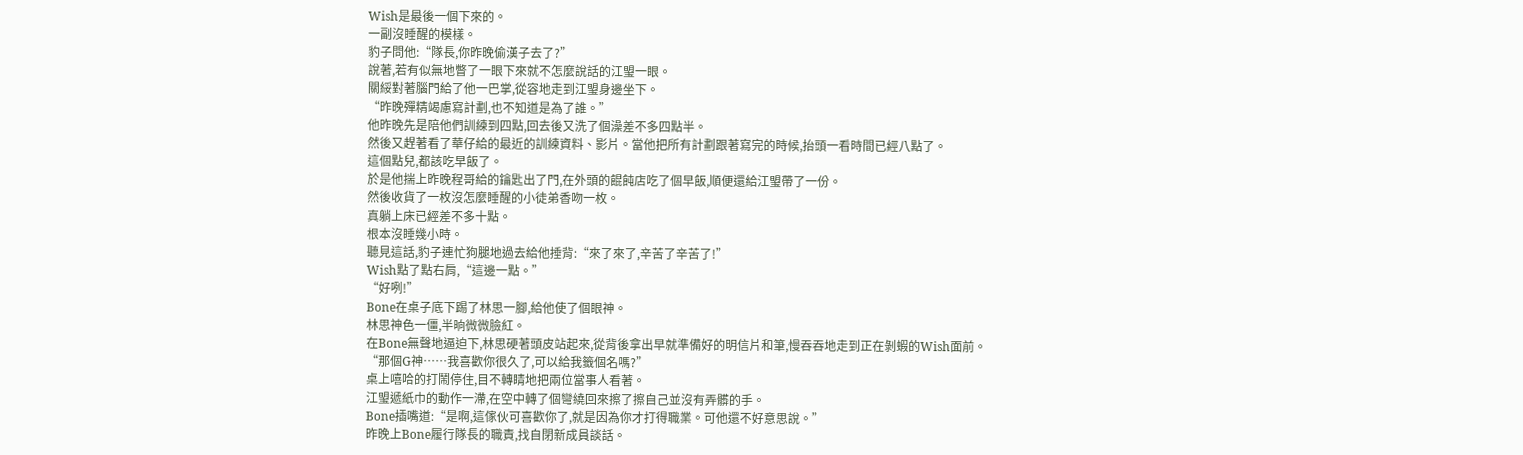Wish是最後一個下來的。
一副沒睡醒的模樣。
豹子問他:“隊長,你昨晚偷漢子去了?”
說著,若有似無地瞥了一眼下來就不怎麼說話的江琞一眼。
關綏對著腦門給了他一巴掌,從容地走到江琞身邊坐下。
“昨晚殫精竭慮寫計劃,也不知道是為了誰。”
他昨晚先是陪他們訓練到四點,回去後又洗了個澡差不多四點半。
然後又趕著看了華仔給的最近的訓練資料、影片。當他把所有計劃跟著寫完的時候,抬頭一看時間已經八點了。
這個點兒,都該吃早飯了。
於是他揣上昨晚程哥給的鑰匙出了門,在外頭的餛飩店吃了個早飯,順便還給江琞帶了一份。
然後收貨了一枚沒怎麼睡醒的小徒弟香吻一枚。
真躺上床已經差不多十點。
根本沒睡幾小時。
聽見這話,豹子連忙狗腿地過去給他捶背:“來了來了,辛苦了辛苦了!”
Wish點了點右肩,“這邊一點。”
“好咧!”
Bone在桌子底下踢了林思一腳,給他使了個眼神。
林思神色一僵,半晌微微臉紅。
在Bone無聲地逼迫下,林思硬著頭皮站起來,從背後拿出早就準備好的明信片和筆,慢吞吞地走到正在剝蝦的Wish面前。
“那個G神……我喜歡你很久了,可以給我籤個名嗎?”
桌上嘻哈的打鬧停住,目不轉睛地把兩位當事人看著。
江琞遞紙巾的動作一滯,在空中轉了個彎繞回來擦了擦自己並沒有弄髒的手。
Bone插嘴道:“是啊,這傢伙可喜歡你了,就是因為你才打得職業。可他還不好意思說。”
昨晚上Bone履行隊長的職責,找自閉新成員談話。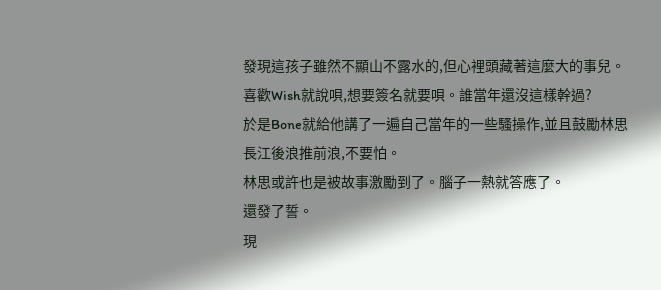發現這孩子雖然不顯山不露水的,但心裡頭藏著這麼大的事兒。
喜歡Wish就說唄,想要簽名就要唄。誰當年還沒這樣幹過?
於是Bone就給他講了一遍自己當年的一些騷操作,並且鼓勵林思長江後浪推前浪,不要怕。
林思或許也是被故事激勵到了。腦子一熱就答應了。
還發了誓。
現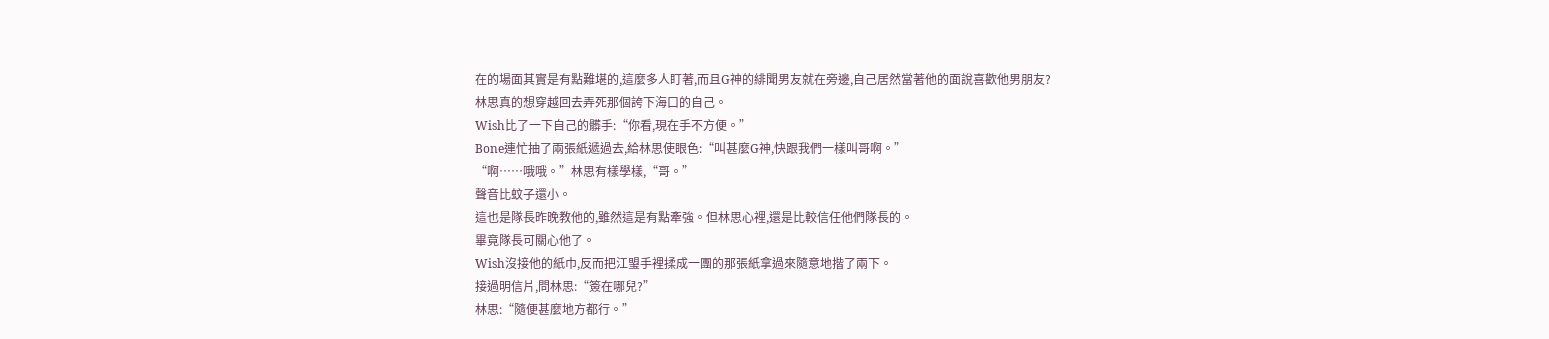在的場面其實是有點難堪的,這麼多人盯著,而且G神的緋聞男友就在旁邊,自己居然當著他的面說喜歡他男朋友?
林思真的想穿越回去弄死那個誇下海口的自己。
Wish比了一下自己的髒手:“你看,現在手不方便。”
Bone連忙抽了兩張紙遞過去,給林思使眼色:“叫甚麼G神,快跟我們一樣叫哥啊。”
“啊……哦哦。”林思有樣學樣,“哥。”
聲音比蚊子還小。
這也是隊長昨晚教他的,雖然這是有點牽強。但林思心裡,還是比較信任他們隊長的。
畢竟隊長可關心他了。
Wish沒接他的紙巾,反而把江琞手裡揉成一團的那張紙拿過來隨意地揩了兩下。
接過明信片,問林思:“簽在哪兒?”
林思:“隨便甚麼地方都行。”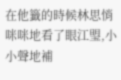在他籤的時候林思悄咪咪地看了眼江琞,小小聲地補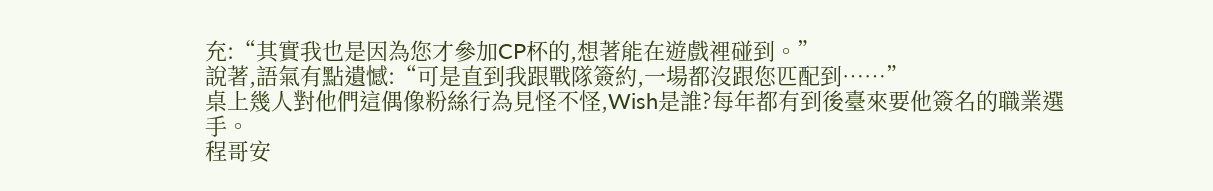充:“其實我也是因為您才參加CP杯的,想著能在遊戲裡碰到。”
說著,語氣有點遺憾:“可是直到我跟戰隊簽約,一場都沒跟您匹配到……”
桌上幾人對他們這偶像粉絲行為見怪不怪,Wish是誰?每年都有到後臺來要他簽名的職業選手。
程哥安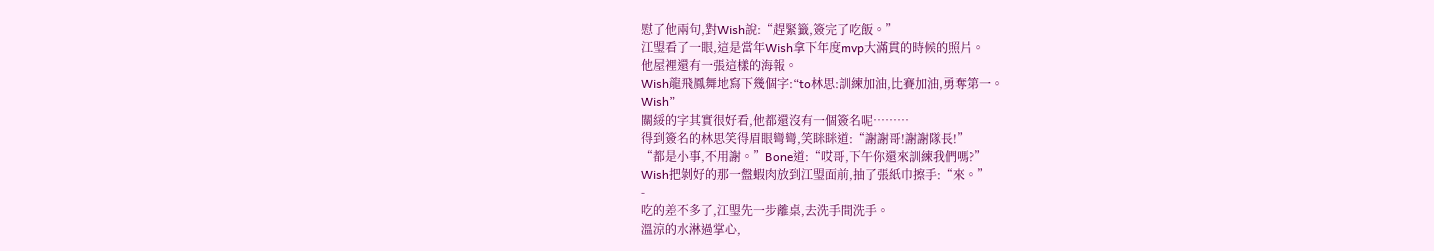慰了他兩句,對Wish說:“趕緊籤,簽完了吃飯。”
江琞看了一眼,這是當年Wish拿下年度mvp大滿貫的時候的照片。
他屋裡還有一張這樣的海報。
Wish龍飛鳳舞地寫下幾個字:“to林思:訓練加油,比賽加油,勇奪第一。
Wish”
關綏的字其實很好看,他都還沒有一個簽名呢………
得到簽名的林思笑得眉眼彎彎,笑眯眯道:“謝謝哥!謝謝隊長!”
“都是小事,不用謝。”Bone道:“哎哥,下午你還來訓練我們嗎?”
Wish把剝好的那一盤蝦肉放到江琞面前,抽了張紙巾擦手:“來。”
-
吃的差不多了,江琞先一步離桌,去洗手間洗手。
溫涼的水淋過掌心,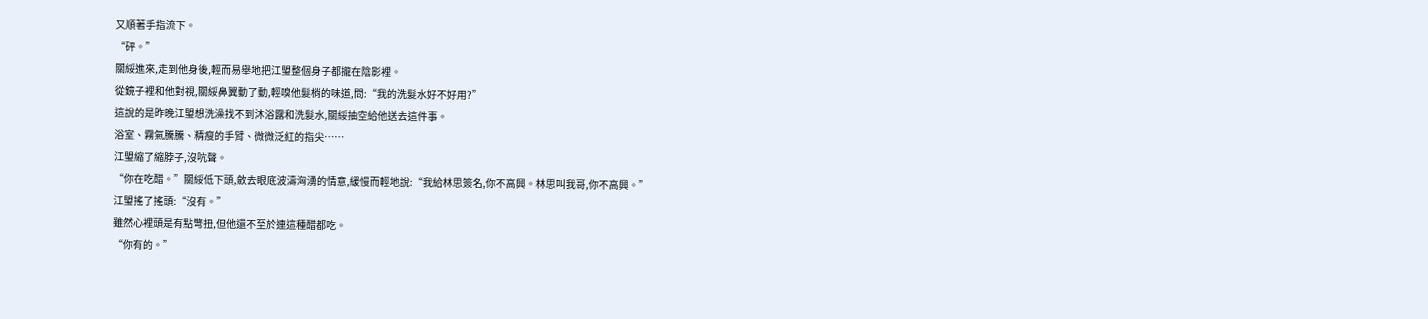又順著手指流下。
“砰。”
關綏進來,走到他身後,輕而易舉地把江琞整個身子都攏在陰影裡。
從鏡子裡和他對視,關綏鼻翼動了動,輕嗅他髮梢的味道,問:“我的洗髮水好不好用?”
這說的是昨晚江琞想洗澡找不到沐浴露和洗髮水,關綏抽空給他送去這件事。
浴室、霧氣騰騰、精瘦的手臂、微微泛紅的指尖……
江琞縮了縮脖子,沒吭聲。
“你在吃醋。”關綏低下頭,斂去眼底波濤洶湧的情意,緩慢而輕地說:“我給林思簽名,你不高興。林思叫我哥,你不高興。”
江琞搖了搖頭:“沒有。”
雖然心裡頭是有點彆扭,但他還不至於連這種醋都吃。
“你有的。”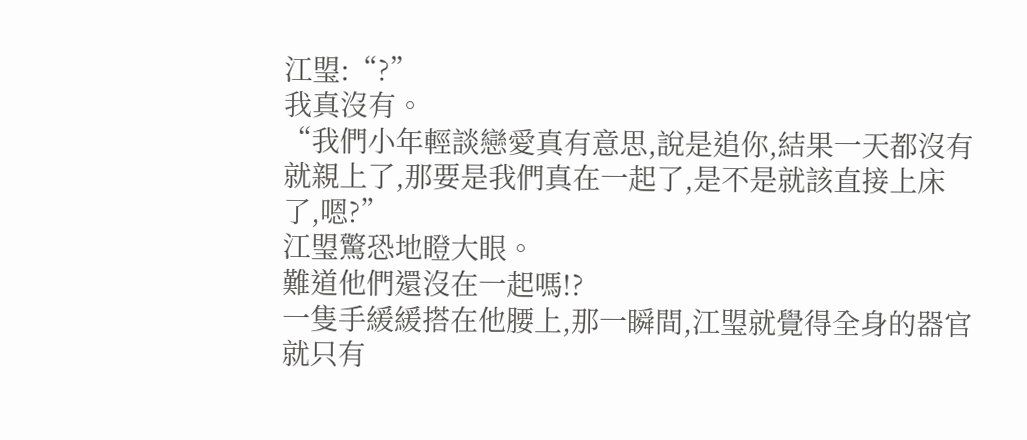江琞:“?”
我真沒有。
“我們小年輕談戀愛真有意思,說是追你,結果一天都沒有就親上了,那要是我們真在一起了,是不是就該直接上床了,嗯?”
江琞驚恐地瞪大眼。
難道他們還沒在一起嗎!?
一隻手緩緩搭在他腰上,那一瞬間,江琞就覺得全身的器官就只有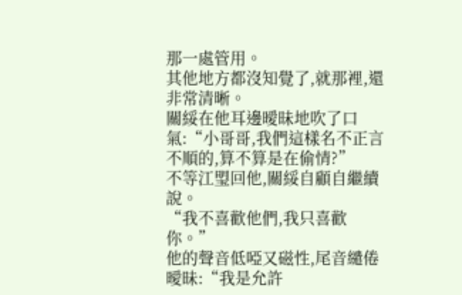那一處管用。
其他地方都沒知覺了,就那裡,還非常清晰。
關綏在他耳邊曖昧地吹了口氣:“小哥哥,我們這樣名不正言不順的,算不算是在偷情?”
不等江琞回他,關綏自顧自繼續說。
“我不喜歡他們,我只喜歡你。”
他的聲音低啞又磁性,尾音繾倦曖昧:“我是允許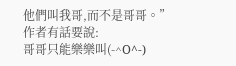他們叫我哥,而不是哥哥。”
作者有話要說:
哥哥只能樂樂叫(-^O^-)